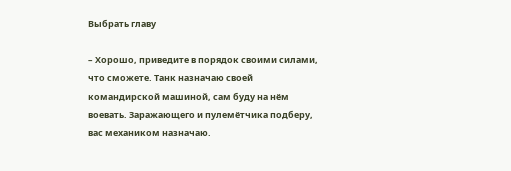Выбрать главу

– Хорошо, приведите в порядок своими силами, что сможете. Танк назначаю своей командирской машиной, сам буду на нём воевать. Заражающего и пулемётчика подберу, вас механиком назначаю.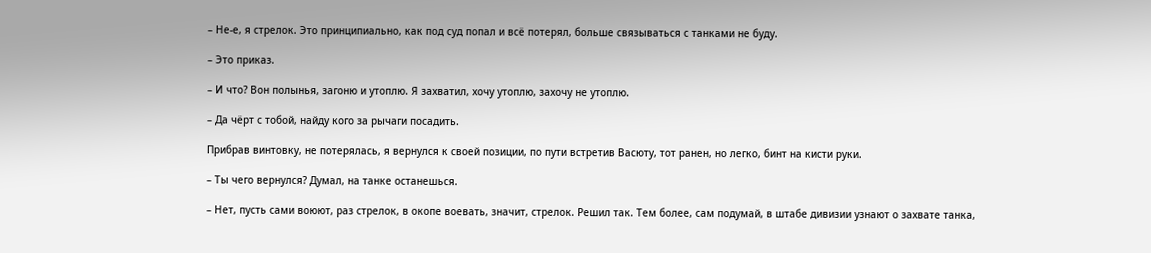– Не-е, я стрелок. Это принципиально, как под суд попал и всё потерял, больше связываться с танками не буду.

– Это приказ.

– И что? Вон полынья, загоню и утоплю. Я захватил, хочу утоплю, захочу не утоплю.

– Да чёрт с тобой, найду кого за рычаги посадить.

Прибрав винтовку, не потерялась, я вернулся к своей позиции, по пути встретив Васюту, тот ранен, но легко, бинт на кисти руки.

– Ты чего вернулся? Думал, на танке останешься.

– Нет, пусть сами воюют, раз стрелок, в окопе воевать, значит, стрелок. Решил так. Тем более, сам подумай, в штабе дивизии узнают о захвате танка,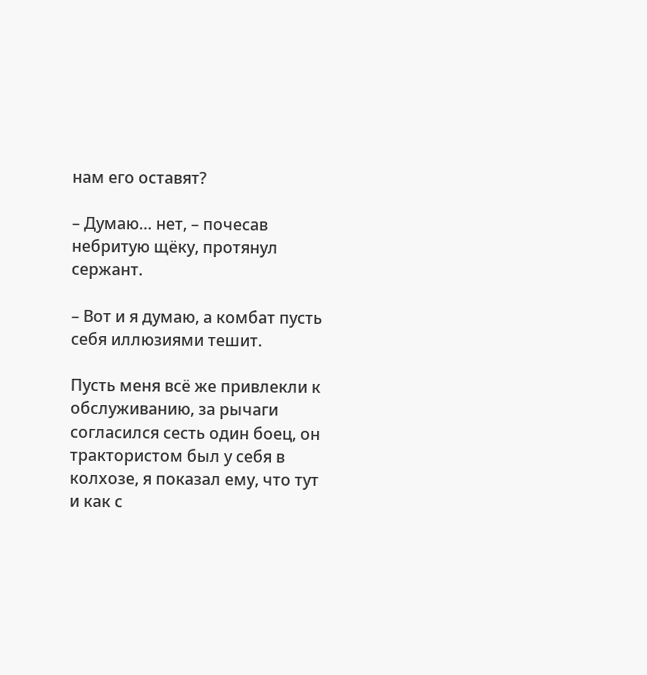нам его оставят?

– Думаю… нет, – почесав небритую щёку, протянул сержант.

– Вот и я думаю, а комбат пусть себя иллюзиями тешит.

Пусть меня всё же привлекли к обслуживанию, за рычаги согласился сесть один боец, он трактористом был у себя в колхозе, я показал ему, что тут и как с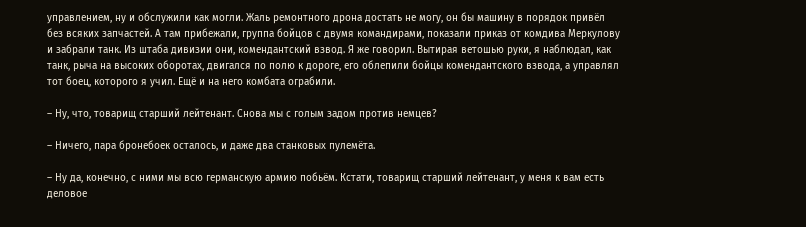управлением, ну и обслужили как могли. Жаль ремонтного дрона достать не могу, он бы машину в порядок привёл без всяких запчастей. А там прибежали, группа бойцов с двумя командирами, показали приказ от комдива Меркулову и забрали танк. Из штаба дивизии они, комендантский взвод. Я же говорил. Вытирая ветошью руки, я наблюдал, как танк, рыча на высоких оборотах, двигался по полю к дороге, его облепили бойцы комендантского взвода, а управлял тот боец, которого я учил. Ещё и на него комбата ограбили.

– Ну, что, товарищ старший лейтенант. Снова мы с голым задом против немцев?

– Ничего, пара бронебоек осталось, и даже два станковых пулемёта.

– Ну да, конечно, с ними мы всю германскую армию побьём. Кстати, товарищ старший лейтенант, у меня к вам есть деловое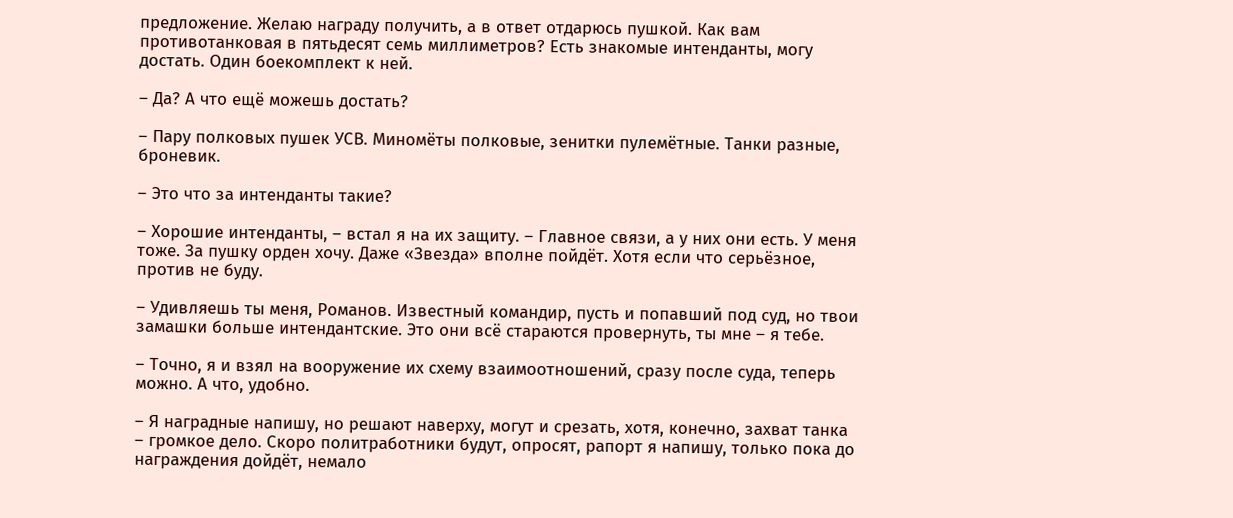предложение. Желаю награду получить, а в ответ отдарюсь пушкой. Как вам противотанковая в пятьдесят семь миллиметров? Есть знакомые интенданты, могу достать. Один боекомплект к ней.

– Да? А что ещё можешь достать?

– Пару полковых пушек УСВ. Миномёты полковые, зенитки пулемётные. Танки разные, броневик.

– Это что за интенданты такие?

– Хорошие интенданты, – встал я на их защиту. – Главное связи, а у них они есть. У меня тоже. За пушку орден хочу. Даже «Звезда» вполне пойдёт. Хотя если что серьёзное, против не буду.

– Удивляешь ты меня, Романов. Известный командир, пусть и попавший под суд, но твои замашки больше интендантские. Это они всё стараются провернуть, ты мне – я тебе.

– Точно, я и взял на вооружение их схему взаимоотношений, сразу после суда, теперь можно. А что, удобно.

– Я наградные напишу, но решают наверху, могут и срезать, хотя, конечно, захват танка – громкое дело. Скоро политработники будут, опросят, рапорт я напишу, только пока до награждения дойдёт, немало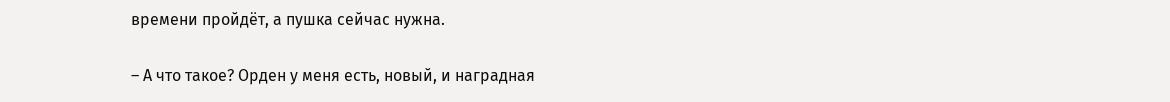времени пройдёт, а пушка сейчас нужна.

– А что такое? Орден у меня есть, новый, и наградная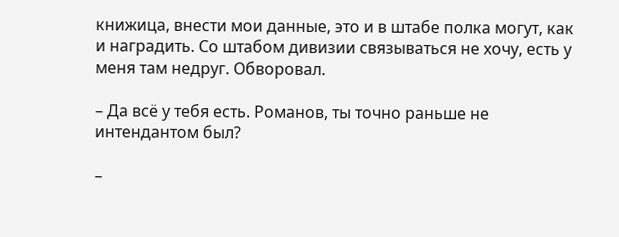книжица, внести мои данные, это и в штабе полка могут, как и наградить. Со штабом дивизии связываться не хочу, есть у меня там недруг. Обворовал.

– Да всё у тебя есть. Романов, ты точно раньше не интендантом был?

–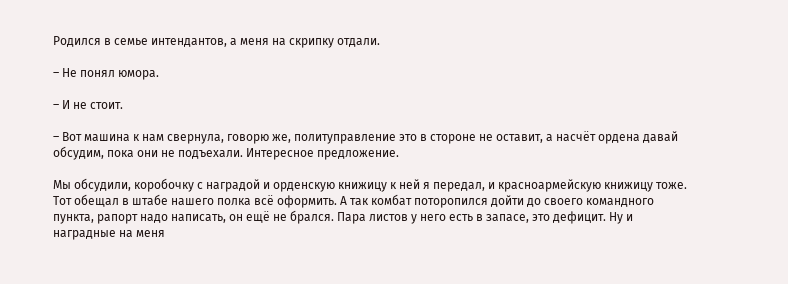Родился в семье интендантов, а меня на скрипку отдали.

– Не понял юмора.

– И не стоит.

– Вот машина к нам свернула, говорю же, политуправление это в стороне не оставит, а насчёт ордена давай обсудим, пока они не подъехали. Интересное предложение.

Мы обсудили, коробочку с наградой и орденскую книжицу к ней я передал, и красноармейскую книжицу тоже. Тот обещал в штабе нашего полка всё оформить. А так комбат поторопился дойти до своего командного пункта, рапорт надо написать, он ещё не брался. Пара листов у него есть в запасе, это дефицит. Ну и наградные на меня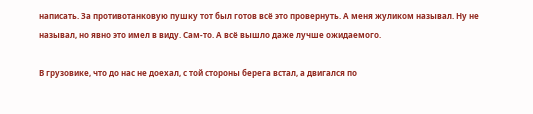написать. За противотанковую пушку тот был готов всё это провернуть. А меня жуликом называл. Ну не называл, но явно это имел в виду. Сам-то. А всё вышло даже лучше ожидаемого.

В грузовике, что до нас не доехал, с той стороны берега встал, а двигался по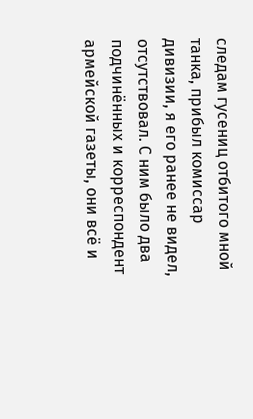следам гусениц отбитого мной танка, прибыл комиссар дивизии, я его ранее не видел, отсутствовал. С ним было два подчинённых и корреспондент армейской газеты, они всё и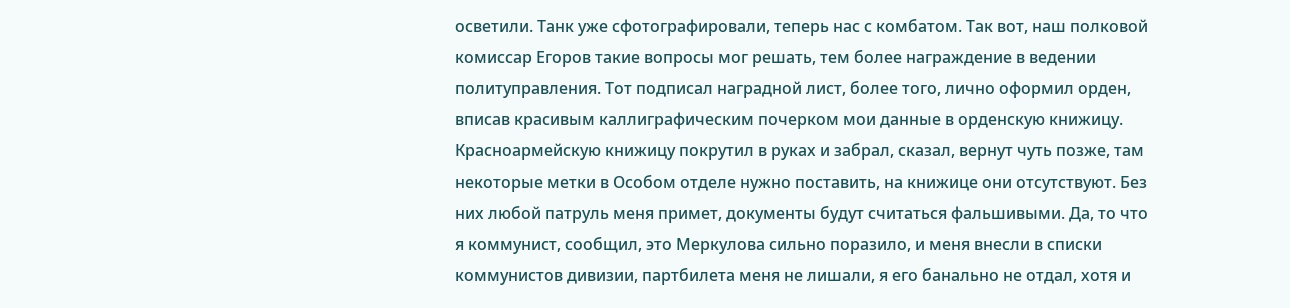осветили. Танк уже сфотографировали, теперь нас с комбатом. Так вот, наш полковой комиссар Егоров такие вопросы мог решать, тем более награждение в ведении политуправления. Тот подписал наградной лист, более того, лично оформил орден, вписав красивым каллиграфическим почерком мои данные в орденскую книжицу. Красноармейскую книжицу покрутил в руках и забрал, сказал, вернут чуть позже, там некоторые метки в Особом отделе нужно поставить, на книжице они отсутствуют. Без них любой патруль меня примет, документы будут считаться фальшивыми. Да, то что я коммунист, сообщил, это Меркулова сильно поразило, и меня внесли в списки коммунистов дивизии, партбилета меня не лишали, я его банально не отдал, хотя и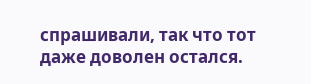спрашивали, так что тот даже доволен остался.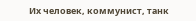Их человек, коммунист, танк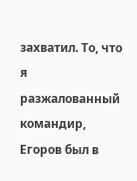захватил. То, что я разжалованный командир, Егоров был в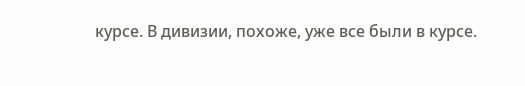курсе. В дивизии, похоже, уже все были в курсе.